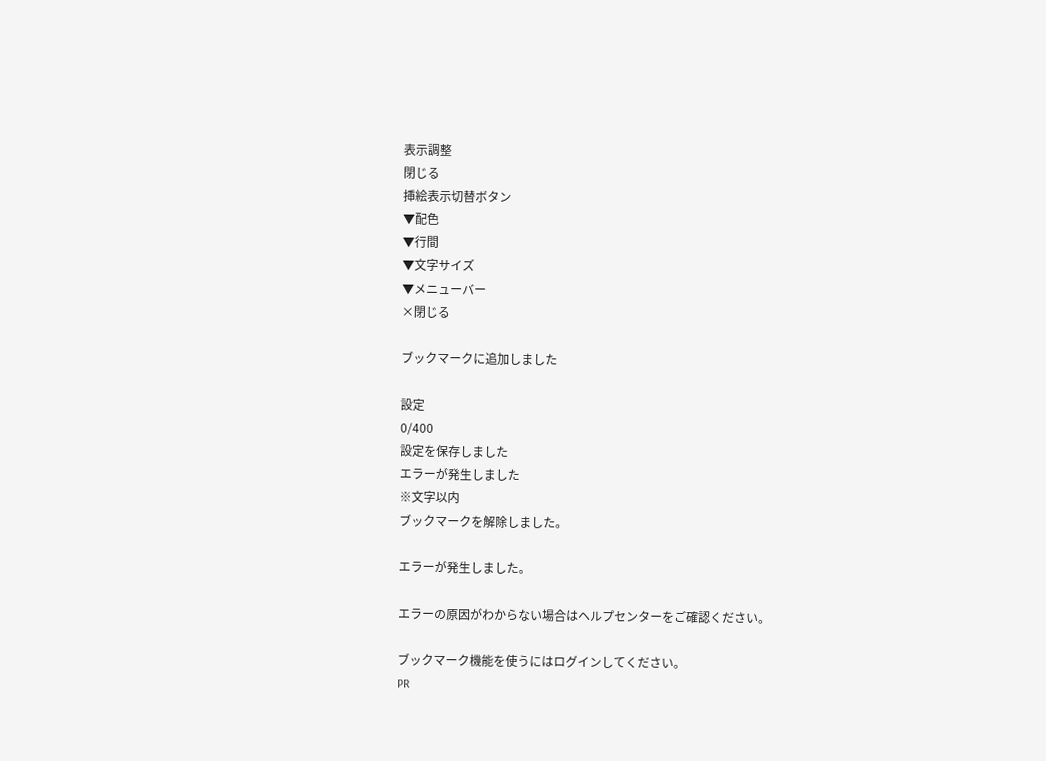表示調整
閉じる
挿絵表示切替ボタン
▼配色
▼行間
▼文字サイズ
▼メニューバー
×閉じる

ブックマークに追加しました

設定
0/400
設定を保存しました
エラーが発生しました
※文字以内
ブックマークを解除しました。

エラーが発生しました。

エラーの原因がわからない場合はヘルプセンターをご確認ください。

ブックマーク機能を使うにはログインしてください。
PR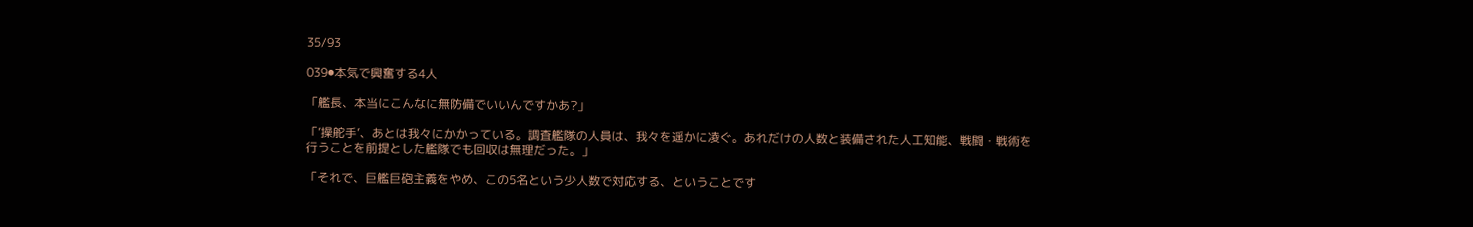35/93

039⚫本気で興奮する4人

「艦長、本当にこんなに無防備でいいんですかあ?」

「’操舵手’、あとは我々にかかっている。調査艦隊の人員は、我々を遥かに凌ぐ。あれだけの人数と装備された人工知能、戦闘・戦術を行うことを前提とした艦隊でも回収は無理だった。」

「それで、巨艦巨砲主義をやめ、この5名という少人数で対応する、ということです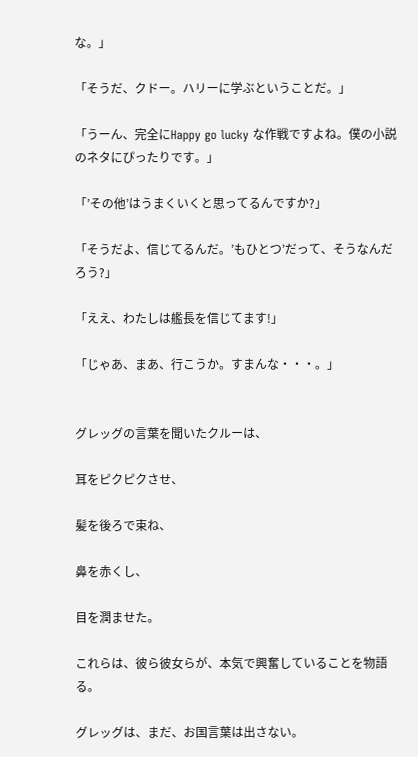な。」

「そうだ、クドー。ハリーに学ぶということだ。」

「うーん、完全にHappy go lucky な作戦ですよね。僕の小説のネタにぴったりです。」

「’その他’はうまくいくと思ってるんですか?」

「そうだよ、信じてるんだ。’もひとつ’だって、そうなんだろう?」

「ええ、わたしは艦長を信じてます!」

「じゃあ、まあ、行こうか。すまんな・・・。」


グレッグの言葉を聞いたクルーは、

耳をピクピクさせ、

髪を後ろで束ね、

鼻を赤くし、

目を潤ませた。

これらは、彼ら彼女らが、本気で興奮していることを物語る。

グレッグは、まだ、お国言葉は出さない。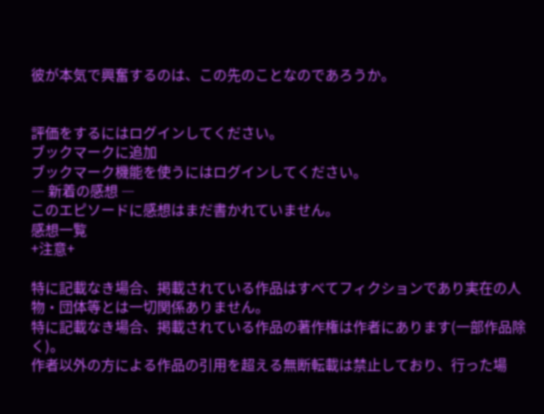彼が本気で興奮するのは、この先のことなのであろうか。


評価をするにはログインしてください。
ブックマークに追加
ブックマーク機能を使うにはログインしてください。
― 新着の感想 ―
このエピソードに感想はまだ書かれていません。
感想一覧
+注意+

特に記載なき場合、掲載されている作品はすべてフィクションであり実在の人物・団体等とは一切関係ありません。
特に記載なき場合、掲載されている作品の著作権は作者にあります(一部作品除く)。
作者以外の方による作品の引用を超える無断転載は禁止しており、行った場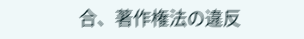合、著作権法の違反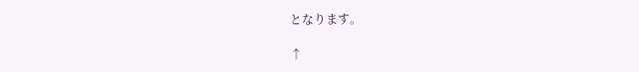となります。

↑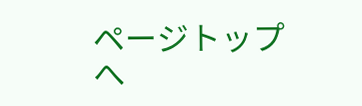ページトップへ